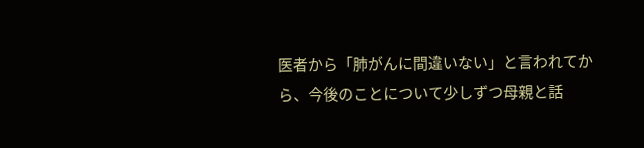医者から「肺がんに間違いない」と言われてから、今後のことについて少しずつ母親と話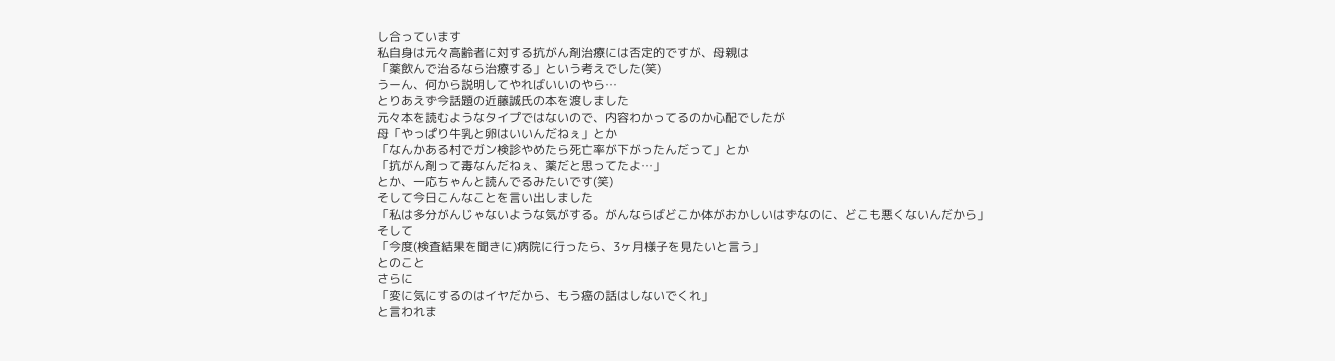し合っています
私自身は元々高齢者に対する抗がん剤治療には否定的ですが、母親は
「薬飲んで治るなら治療する」という考えでした(笑)
うーん、何から説明してやればいいのやら…
とりあえず今話題の近藤誠氏の本を渡しました
元々本を読むようなタイプではないので、内容わかってるのか心配でしたが
母「やっぱり牛乳と卵はいいんだねぇ」とか
「なんかある村でガン検診やめたら死亡率が下がったんだって」とか
「抗がん剤って毒なんだねぇ、薬だと思ってたよ…」
とか、一応ちゃんと読んでるみたいです(笑)
そして今日こんなことを言い出しました
「私は多分がんじゃないような気がする。がんならばどこか体がおかしいはずなのに、どこも悪くないんだから」
そして
「今度(検査結果を聞きに)病院に行ったら、3ヶ月様子を見たいと言う」
とのこと
さらに
「変に気にするのはイヤだから、もう癌の話はしないでくれ」
と言われま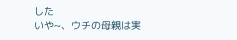した
いや~、ウチの母親は実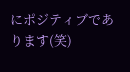にポジティブであります(笑)